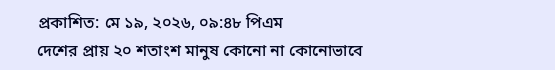প্রকাশিত: মে ১৯, ২০২৬, ০৯:৪৮ পিএম
দেশের প্রায় ২০ শতাংশ মানুষ কোনো না কোনোভাবে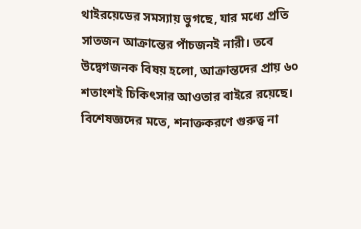থাইরয়েডের সমস্যায় ভুগছে, যার মধ্যে প্রতি সাতজন আক্রান্তের পাঁচজনই নারী। তবে উদ্বেগজনক বিষয় হলো, আক্রান্তদের প্রায় ৬০ শতাংশই চিকিৎসার আওতার বাইরে রয়েছে।
বিশেষজ্ঞদের মতে, শনাক্তকরণে গুরুত্ব না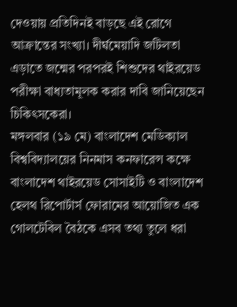দেওয়ায় প্রতিদিনই বাড়ছে এই রোগে আক্রান্তের সংখ্যা। দীর্ঘমেয়াদি জটিলতা এড়াতে জন্মের পরপরই শিশুদের থাইরয়েড পরীক্ষা বাধ্যতামূলক করার দাবি জানিয়েছেন চিকিৎসকেরা।
মঙ্গলবার (১৯ মে) বাংলাদেশ মেডিক্যাল বিশ্ববিদ্যালয়ের নিনমাস কনফারেন্স কক্ষে বাংলাদেশ থাইরয়েড সোসাইটি ও বাংলাদেশ হেলথ রিপোর্টার্স ফোরামের আয়োজিত এক গোলটেবিল বৈঠকে এসব তথ্য তুলে ধরা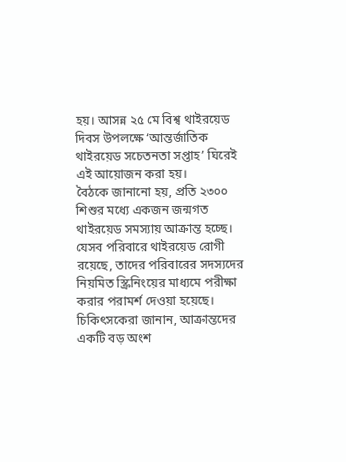হয়। আসন্ন ২৫ মে বিশ্ব থাইরয়েড দিবস উপলক্ষে ‘আন্তর্জাতিক থাইরয়েড সচেতনতা সপ্তাহ’ ঘিরেই এই আয়োজন করা হয়।
বৈঠকে জানানো হয়, প্রতি ২৩০০ শিশুর মধ্যে একজন জন্মগত থাইরয়েড সমস্যায় আক্রান্ত হচ্ছে। যেসব পরিবারে থাইরয়েড রোগী রয়েছে, তাদের পরিবারের সদস্যদের নিয়মিত স্ক্রিনিংয়ের মাধ্যমে পরীক্ষা করার পরামর্শ দেওয়া হয়েছে।
চিকিৎসকেরা জানান, আক্রান্তদের একটি বড় অংশ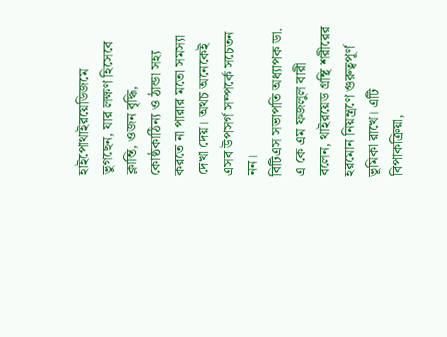হাইপোথাইরয়েডিজমে ভুগছেন, যার লক্ষণ হিসেবে ক্লান্তি, ওজন বৃদ্ধি, কোষ্ঠকাঠিন্য ও ঠান্ডা সহ্য করতে না পারার মতো সমস্যা দেখা দেয়। অথচ অনেকেই এসব উপসর্গ সম্পর্কে সচেতন নন।
বিটিএস সভাপতি অধ্যাপক ডা. এ কে এম ফজলুল বারী বলেন, থাইরয়েড গ্রন্থি শরীরের হরমোন নিয়ন্ত্রণে গুরুত্বপূর্ণ ভূমিকা রাখে। এটি বিপাকক্রিয়া,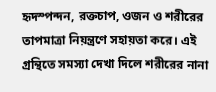হৃদস্পন্দন, রক্তচাপ, ওজন ও শরীরের তাপমাত্রা নিয়ন্ত্রণে সহায়তা করে। এই গ্রন্থিতে সমস্যা দেখা দিলে শরীরের নানা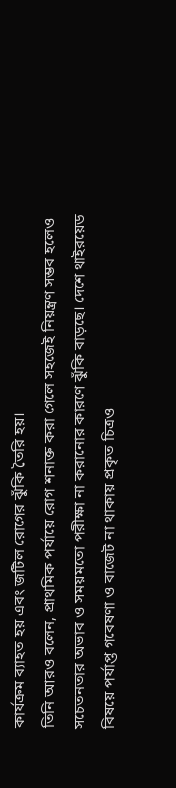কার্যক্রম ব্যাহত হয় এবং জটিল রোগের ঝুঁকি তৈরি হয়।
তিনি আরও বলেন, প্রাথমিক পর্যায়ে রোগ শনাক্ত করা গেলে সহজেই নিয়ন্ত্রণ সম্ভব হলেও সচেতনতার অভাব ও সময়মতো পরীক্ষা না করানোর কারণে ঝুঁকি বাড়ছে। দেশে থাইরয়েড বিষয়ে পর্যাপ্ত গবেষণা ও বাজেট না থাকায় প্রকৃত চিত্রও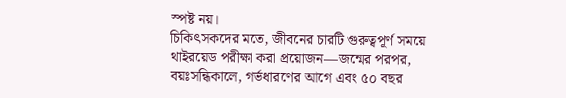স্পষ্ট নয়।
চিকিৎসকদের মতে, জীবনের চারটি গুরুত্বপূর্ণ সময়ে থাইরয়েড পরীক্ষা করা প্রয়োজন—জন্মের পরপর, বয়ঃসন্ধিকালে, গর্ভধারণের আগে এবং ৫০ বছর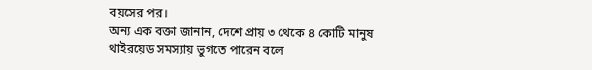বয়সের পর।
অন্য এক বক্তা জানান, দেশে প্রায় ৩ থেকে ৪ কোটি মানুষ থাইরয়েড সমস্যায় ভুগতে পারেন বলে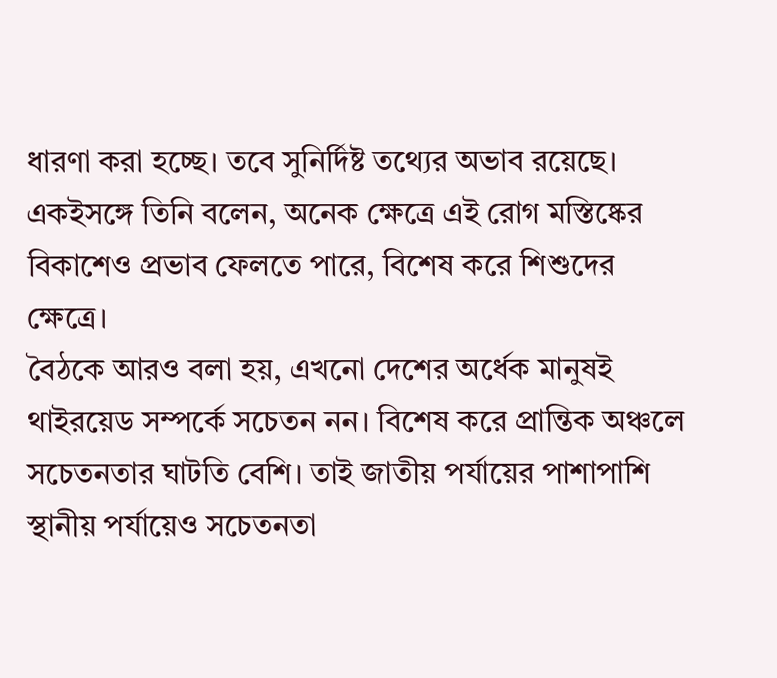ধারণা করা হচ্ছে। তবে সুনির্দিষ্ট তথ্যের অভাব রয়েছে। একইসঙ্গে তিনি বলেন, অনেক ক্ষেত্রে এই রোগ মস্তিষ্কের বিকাশেও প্রভাব ফেলতে পারে, বিশেষ করে শিশুদের ক্ষেত্রে।
বৈঠকে আরও বলা হয়, এখনো দেশের অর্ধেক মানুষই থাইরয়েড সম্পর্কে সচেতন নন। বিশেষ করে প্রান্তিক অঞ্চলে সচেতনতার ঘাটতি বেশি। তাই জাতীয় পর্যায়ের পাশাপাশি স্থানীয় পর্যায়েও সচেতনতা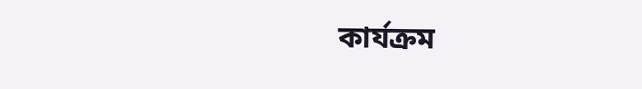কার্যক্রম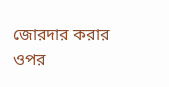জোরদার করার ওপর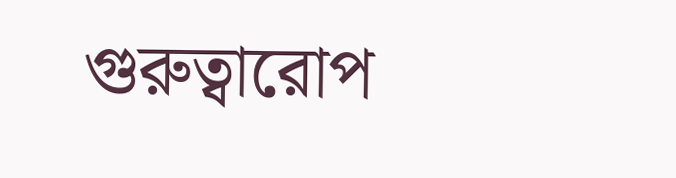গুরুত্বারোপ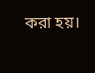করা হয়।